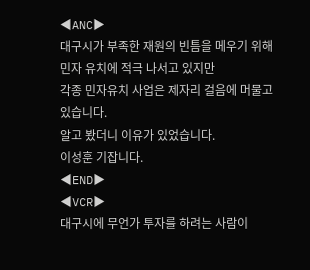◀ANC▶
대구시가 부족한 재원의 빈틈을 메우기 위해
민자 유치에 적극 나서고 있지만
각종 민자유치 사업은 제자리 걸음에 머물고
있습니다.
알고 봤더니 이유가 있었습니다.
이성훈 기잡니다.
◀END▶
◀VCR▶
대구시에 무언가 투자를 하려는 사람이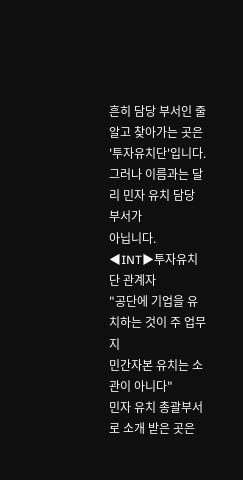흔히 담당 부서인 줄 알고 찾아가는 곳은
'투자유치단'입니다.
그러나 이름과는 달리 민자 유치 담당 부서가
아닙니다.
◀INT▶투자유치단 관계자
"공단에 기업을 유치하는 것이 주 업무지
민간자본 유치는 소관이 아니다"
민자 유치 총괄부서로 소개 받은 곳은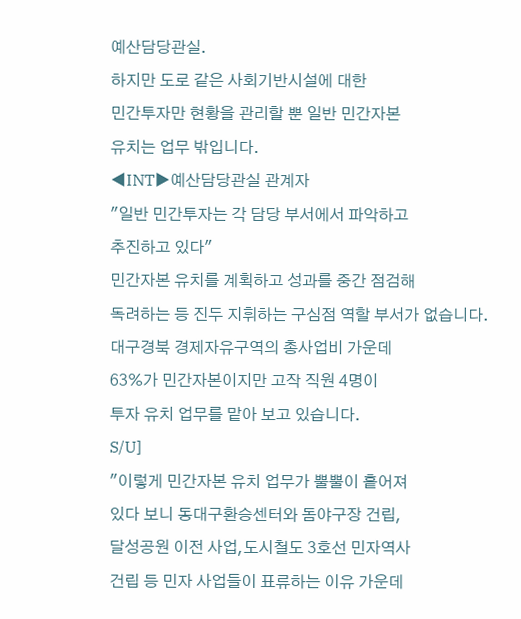예산담당관실.
하지만 도로 같은 사회기반시설에 대한
민간투자만 현황을 관리할 뿐 일반 민간자본
유치는 업무 밖입니다.
◀INT▶예산담당관실 관계자
"일반 민간투자는 각 담당 부서에서 파악하고
추진하고 있다"
민간자본 유치를 계획하고 성과를 중간 점검해
독려하는 등 진두 지휘하는 구심점 역할 부서가 없습니다.
대구경북 경제자유구역의 총사업비 가운데
63%가 민간자본이지만 고작 직원 4명이
투자 유치 업무를 맡아 보고 있습니다.
S/U]
"이렇게 민간자본 유치 업무가 뿔뿔이 흩어져
있다 보니 동대구환승센터와 돔야구장 건립,
달성공원 이전 사업,도시철도 3호선 민자역사
건립 등 민자 사업들이 표류하는 이유 가운데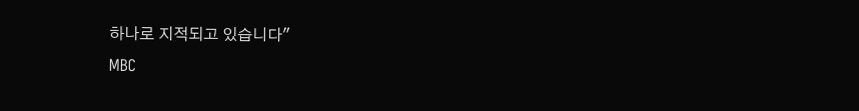하나로 지적되고 있습니다"
MBC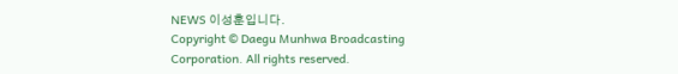NEWS 이성훈입니다.
Copyright © Daegu Munhwa Broadcasting Corporation. All rights reserved.